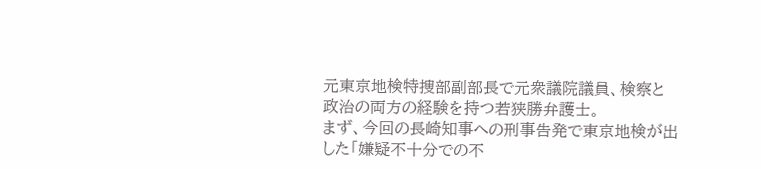元東京地検特捜部副部長で元衆議院議員、検察と政治の両方の経験を持つ若狭勝弁護士。
まず、今回の長崎知事への刑事告発で東京地検が出した「嫌疑不十分での不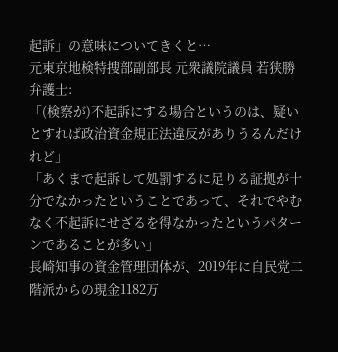起訴」の意味についてきくと…
元東京地検特捜部副部長 元衆議院議員 若狭勝弁護士:
「(検察が)不起訴にする場合というのは、疑いとすれば政治資金規正法違反がありうるんだけれど」
「あくまで起訴して処罰するに足りる証拠が十分でなかったということであって、それでやむなく不起訴にせざるを得なかったというパターンであることが多い」
長崎知事の資金管理団体が、2019年に自民党二階派からの現金1182万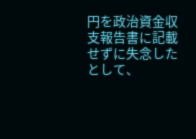円を政治資金収支報告書に記載せずに失念したとして、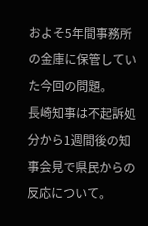およそ5年間事務所の金庫に保管していた今回の問題。
長崎知事は不起訴処分から1週間後の知事会見で県民からの反応について。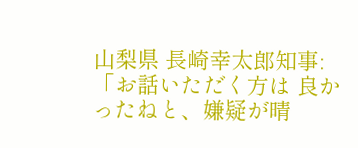山梨県 長崎幸太郎知事:
「お話いただく方は 良かったねと、嫌疑が晴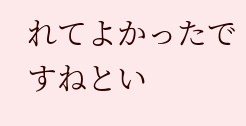れてよかったですねとい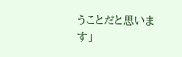うことだと思います」